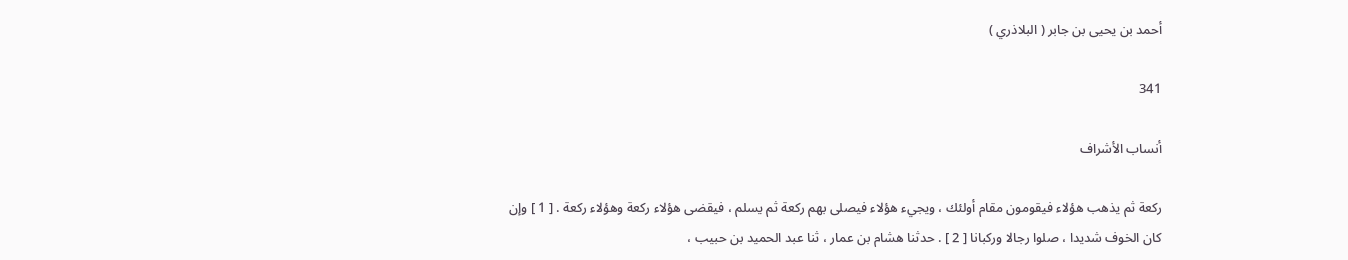أحمد بن يحيى بن جابر ( البلاذري )

341

أنساب الأشراف

ركعة ثم يذهب هؤلاء فيقومون مقام أولئك ، ويجيء هؤلاء فيصلى بهم ركعة ثم يسلم ، فيقضى هؤلاء ركعة وهؤلاء ركعة . [ 1 ] وإن كان الخوف شديدا ، صلوا رجالا وركبانا [ 2 ] . حدثنا هشام بن عمار ، ثنا عبد الحميد بن حبيب ،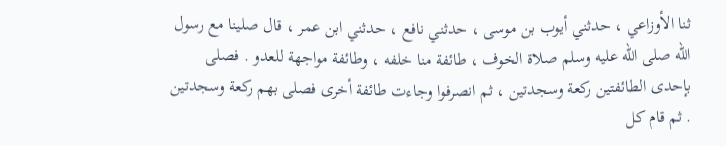ثنا الأوزاعي ، حدثني أيوب بن موسى ، حدثني نافع ، حدثني ابن عمر ، قال صلينا مع رسول الله صلى الله عليه وسلم صلاة الخوف ، طائفة منا خلفه ، وطائفة مواجهة للعدو . فصلى بإحدى الطائفتين ركعة وسجدتين ، ثم انصرفوا وجاءت طائفة أخرى فصلى بهم ركعة وسجدتين . ثم قام كل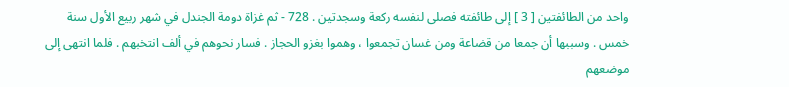واحد من الطائفتين [ 3 ] إلى طائفته فصلى لنفسه ركعة وسجدتين . 728 - ثم غزاة دومة الجندل في شهر ربيع الأول سنة خمس . وسببها أن جمعا من قضاعة ومن غسان تجمعوا ، وهموا بغزو الحجاز . فسار نحوهم في ألف انتخبهم . فلما انتهى إلى موضعهم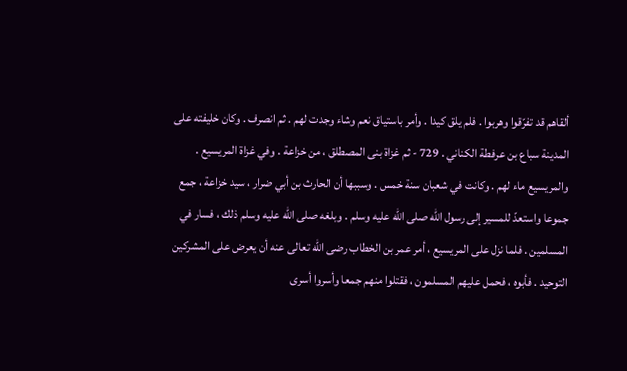ألقاهم قد تفرّقوا وهربوا . فلم يلق كيدا . وأمر باستياق نعم وشاء وجدت لهم . ثم انصرف . وكان خليفته على المدينة سباع بن عرفطة الكناني . 729 - ثم غزاة بنى المصطلق ، من خزاعة . وفي غزاة المريسيع . والمريسيع ماء لهم . وكانت في شعبان سنة خمس . وسببها أن الحارث بن أبي ضرار ، سيد خزاعة ، جمع جموعا واستعدّ للمسير إلى رسول الله صلى الله عليه وسلم . وبلغه صلى الله عليه وسلم ذلك ، فسار في المسلمين . فلما نزل على المريسيع ، أمر عمر بن الخطاب رضى الله تعالى عنه أن يعرض على المشركين التوحيد . فأبوه ، فحمل عليهم المسلمون ، فقتلوا منهم جمعا وأسروا أسرى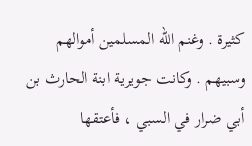كثيرة . وغنم الله المسلمين أموالهم وسبيهم . وكانت جويرية ابنة الحارث بن أبي ضرار في السبي ، فأعتقها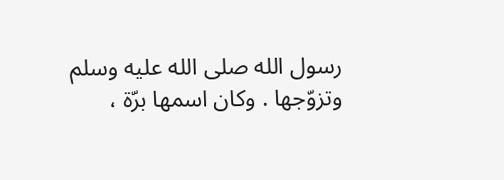رسول الله صلى الله عليه وسلم وتزوّجها . وكان اسمها برّة ،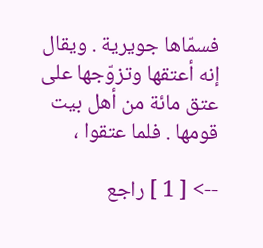فسمّاها جويرية . ويقال إنه أعتقها وتزوّجها على عتق مائة من أهل بيت قومها . فلما عتقوا ،

--> [ 1 ] راجع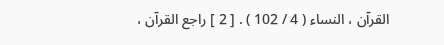القرآن ، النساء ( 4 / 102 ) . [ 2 ] راجع القرآن ،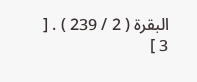البقرة ( 2 / 239 ) . [ 3 ]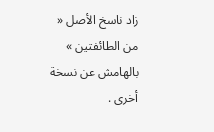زاد ناسخ الأصل « من الطائفتين » بالهامش عن نسخة أخرى .